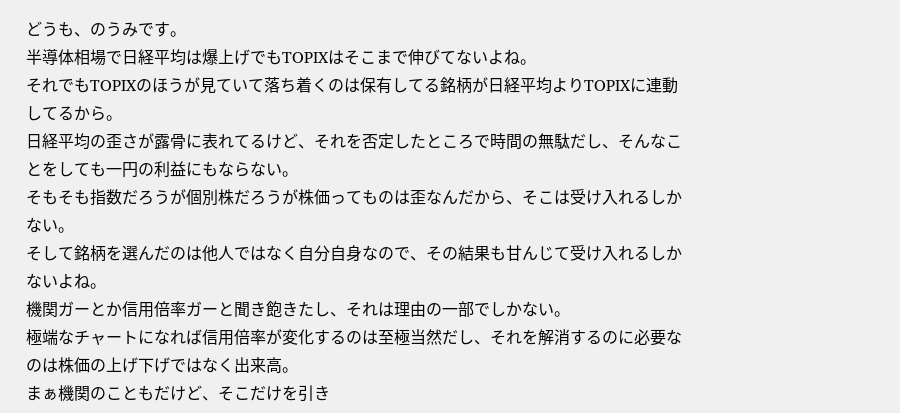どうも、のうみです。
半導体相場で日経平均は爆上げでもTOPIXはそこまで伸びてないよね。
それでもTOPIXのほうが見ていて落ち着くのは保有してる銘柄が日経平均よりTOPIXに連動してるから。
日経平均の歪さが露骨に表れてるけど、それを否定したところで時間の無駄だし、そんなことをしても一円の利益にもならない。
そもそも指数だろうが個別株だろうが株価ってものは歪なんだから、そこは受け入れるしかない。
そして銘柄を選んだのは他人ではなく自分自身なので、その結果も甘んじて受け入れるしかないよね。
機関ガーとか信用倍率ガーと聞き飽きたし、それは理由の一部でしかない。
極端なチャートになれば信用倍率が変化するのは至極当然だし、それを解消するのに必要なのは株価の上げ下げではなく出来高。
まぁ機関のこともだけど、そこだけを引き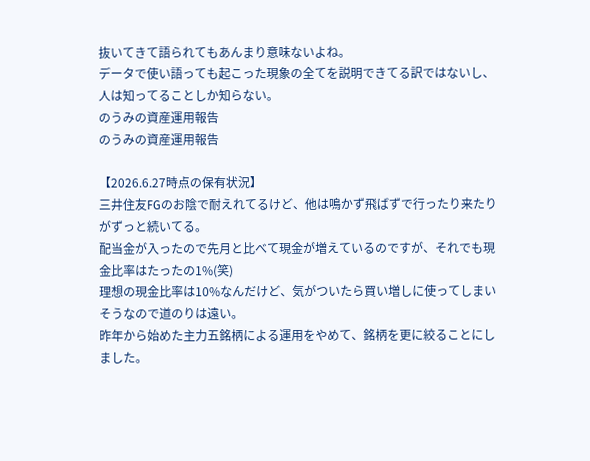抜いてきて語られてもあんまり意味ないよね。
データで使い語っても起こった現象の全てを説明できてる訳ではないし、人は知ってることしか知らない。
のうみの資産運用報告
のうみの資産運用報告

【2026.6.27時点の保有状況】
三井住友FGのお陰で耐えれてるけど、他は鳴かず飛ばずで行ったり来たりがずっと続いてる。
配当金が入ったので先月と比べて現金が増えているのですが、それでも現金比率はたったの1%(笑)
理想の現金比率は10%なんだけど、気がついたら買い増しに使ってしまいそうなので道のりは遠い。
昨年から始めた主力五銘柄による運用をやめて、銘柄を更に絞ることにしました。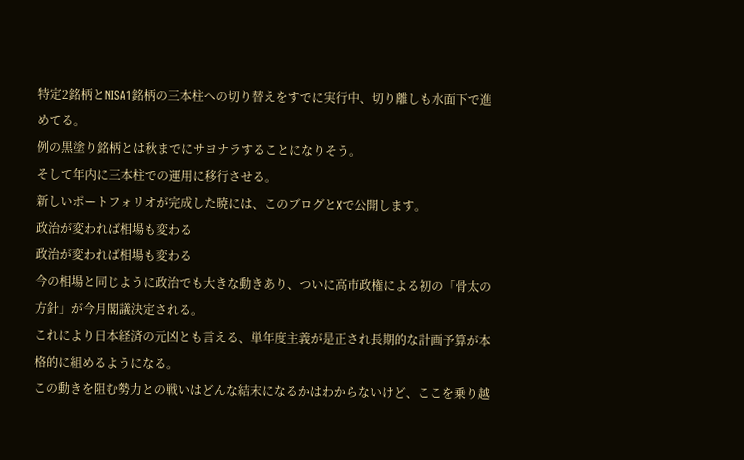特定2銘柄とNISA1銘柄の三本柱への切り替えをすでに実行中、切り離しも水面下で進めてる。
例の黒塗り銘柄とは秋までにサヨナラすることになりそう。
そして年内に三本柱での運用に移行させる。
新しいポートフォリオが完成した暁には、このブログとXで公開します。
政治が変われば相場も変わる
政治が変われば相場も変わる
今の相場と同じように政治でも大きな動きあり、ついに高市政権による初の「骨太の方針」が今月閣議決定される。
これにより日本経済の元凶とも言える、単年度主義が是正され長期的な計画予算が本格的に組めるようになる。
この動きを阻む勢力との戦いはどんな結末になるかはわからないけど、ここを乗り越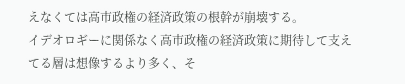えなくては高市政権の経済政策の根幹が崩壊する。
イデオロギーに関係なく高市政権の経済政策に期待して支えてる層は想像するより多く、そ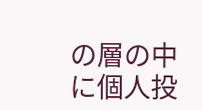の層の中に個人投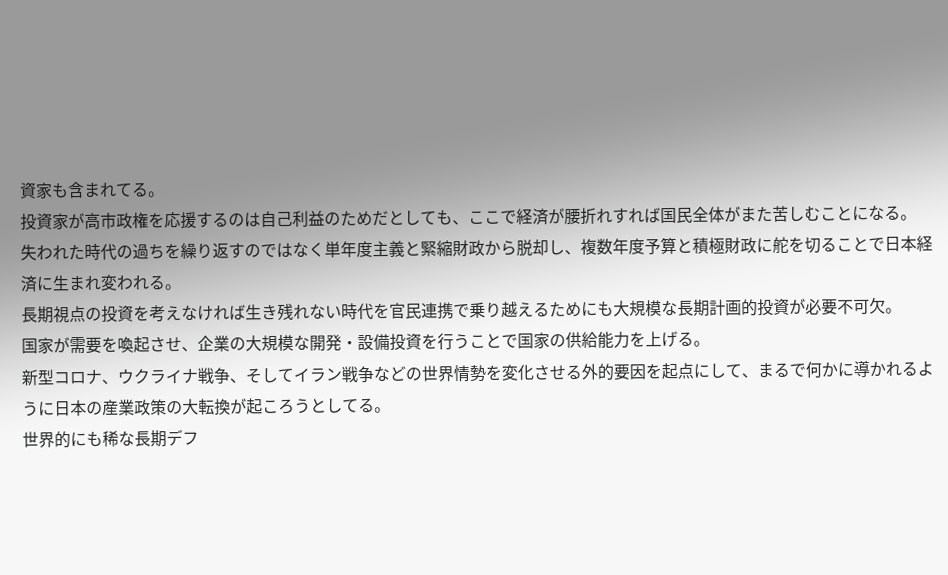資家も含まれてる。
投資家が高市政権を応援するのは自己利益のためだとしても、ここで経済が腰折れすれば国民全体がまた苦しむことになる。
失われた時代の過ちを繰り返すのではなく単年度主義と緊縮財政から脱却し、複数年度予算と積極財政に舵を切ることで日本経済に生まれ変われる。
長期視点の投資を考えなければ生き残れない時代を官民連携で乗り越えるためにも大規模な長期計画的投資が必要不可欠。
国家が需要を喚起させ、企業の大規模な開発・設備投資を行うことで国家の供給能力を上げる。
新型コロナ、ウクライナ戦争、そしてイラン戦争などの世界情勢を変化させる外的要因を起点にして、まるで何かに導かれるように日本の産業政策の大転換が起ころうとしてる。
世界的にも稀な長期デフ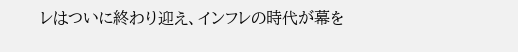レはついに終わり迎え、インフレの時代が幕を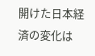開けた日本経済の変化は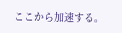ここから加速する。